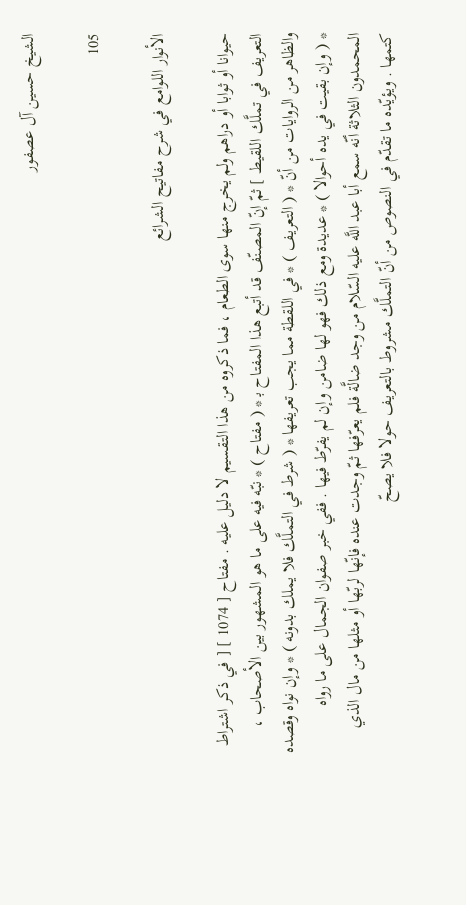الشيخ حسين آل عصفور

105

الأنوار اللوامع في شرح مفاتيح الشرائع

حيوانا أو ثوابا أو دراهم ولم يخرج منها سوى الطعام ، فما ذكروه من هذا التقسيم لا دليل عليه . مفتاح [ 1074 ] [ في ذكر اشتراط التعريف في تملَّك اللقيط ] ثمّ إنّ المصنّف قد أتبع هذا المفتاح ب‍ * ( مفتاح ) * نبّه فيه على ما هو المشهور بين الأصحاب ، والظاهر من الروايات من أنّ * ( التعريف ) * في اللقطة مما يجب تعريفها * ( شرط في التملَّك فلا يملك بدونه ) * وإن نواه وقصده * ( وإن بقيت في يده أحوالا ) * عديدة ومع ذلك فهو لها ضامن وإن لم يفرّط فيها . ففي خبر صفوان الجمال على ما رواه المحمدون الثلاثة أنّه سمع أبا عبد اللَّه عليه السّلام من وجد ضالَّة فلم يعرّفها ثمّ وجدت عنده فإنّها لربّها أو مثلها من مال الذي كتمها . ويؤيّده ما تقدّم في النصوص من أنّ التملَّك مشروط بالتعريف حولا فلا يصحّ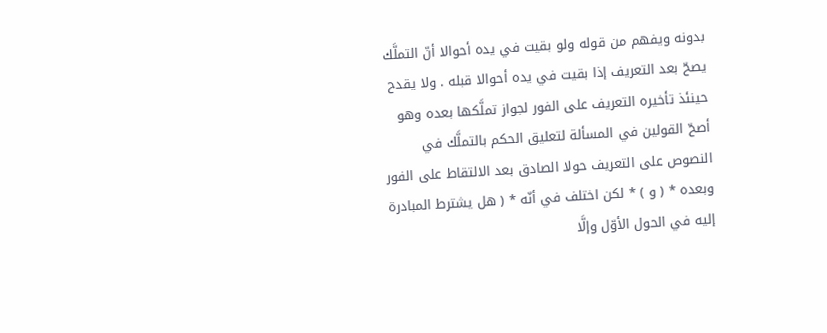بدونه ويفهم من قوله ولو بقيت في يده أحوالا أنّ التملَّك يصحّ بعد التعريف إذا بقيت في يده أحوالا قبله . ولا يقدح حينئذ تأخيره التعريف على الفور لجواز تملَّكها بعده وهو أصحّ القولين في المسألة لتعليق الحكم بالتملَّك في النصوص على التعريف حولا الصادق بعد الالتقاط على الفور وبعده * ( و ) * لكن اختلف في أنّه * ( هل يشترط المبادرة إليه في الحول الأوّل وإلَّا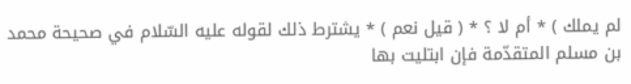لم يملك ) * أم لا ؟ * ( قيل نعم ) * يشترط ذلك لقوله عليه السّلام في صحيحة محمد بن مسلم المتقدّمة فإن ابتليت بها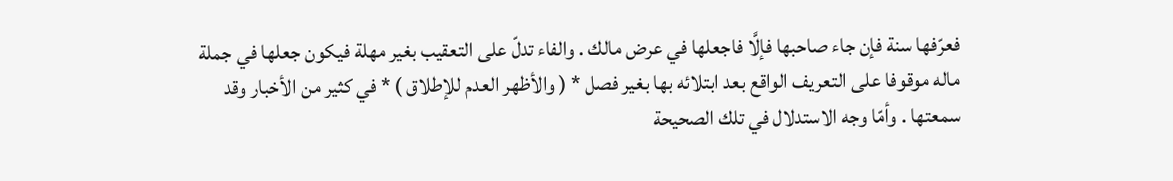فعرّفها سنة فإن جاء صاحبها فإلَّا فاجعلها في عرض مالك . والفاء تدلّ على التعقيب بغير مهلة فيكون جعلها في جملة ماله موقوفا على التعريف الواقع بعد ابتلائه بها بغير فصل * ( والأظهر العدم للإطلاق ) * في كثير من الأخبار وقد سمعتها . وأمّا وجه الاستدلال في تلك الصحيحة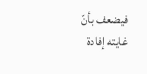فيضعف بأنّ غايته إفادة